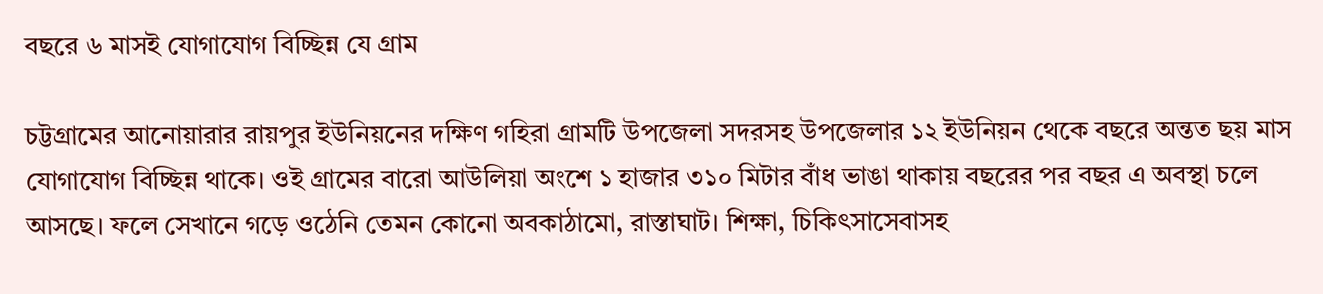বছরে ৬ মাসই যোগাযোগ বিচ্ছিন্ন যে গ্রাম

চট্টগ্রামের আনোয়ারার রায়পুর ইউনিয়নের দক্ষিণ গহিরা গ্রামটি উপজেলা সদরসহ উপজেলার ১২ ইউনিয়ন থেকে বছরে অন্তত ছয় মাস যোগাযোগ বিচ্ছিন্ন থাকে। ওই গ্রামের বারো আউলিয়া অংশে ১ হাজার ৩১০ মিটার বাঁধ ভাঙা থাকায় বছরের পর বছর এ অবস্থা চলে আসছে। ফলে সেখানে গড়ে ওঠেনি তেমন কোনো অবকাঠামো, রাস্তাঘাট। শিক্ষা, চিকিৎসাসেবাসহ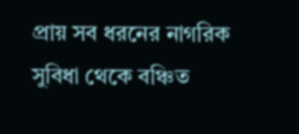প্রায় সব ধরনের নাগরিক সুবিধা থেকে বঞ্চিত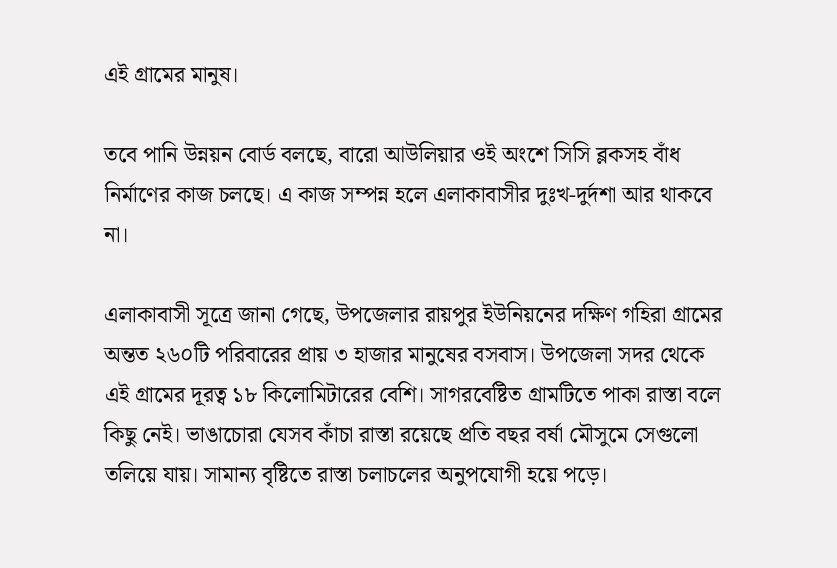এই গ্রামের মানুষ।

তবে পানি উন্নয়ন বোর্ড বলছে, বারো আউলিয়ার ওই অংশে সিসি ব্লকসহ বাঁধ নির্মাণের কাজ চলছে। এ কাজ সম্পন্ন হলে এলাকাবাসীর দুঃখ-দুর্দশা আর থাকবে না।

এলাকাবাসী সূত্রে জানা গেছে, উপজেলার রায়পুর ইউনিয়নের দক্ষিণ গহিরা গ্রামের অন্তত ২৬০টি পরিবারের প্রায় ৩ হাজার মানুষের বসবাস। উপজেলা সদর থেকে এই গ্রামের দূরত্ব ১৮ কিলোমিটারের বেশি। সাগরবেষ্টিত গ্রামটিতে পাকা রাস্তা বলে কিছু নেই। ভাঙাচোরা যেসব কাঁচা রাস্তা রয়েছে প্রতি বছর বর্ষা মৌসুমে সেগুলো তলিয়ে যায়। সামান্য বৃষ্টিতে রাস্তা চলাচলের অনুপযোগী হয়ে পড়ে।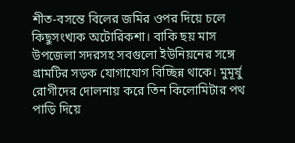শীত-বসন্তে বিলের জমির ওপর দিয়ে চলে কিছুসংখ্যক অটোরিকশা। বাকি ছয় মাস উপজেলা সদরসহ সবগুলো ইউনিয়নের সঙ্গে গ্রামটির সড়ক যোগাযোগ বিচ্ছিন্ন থাকে। মুমূর্ষু রোগীদের দোলনায় করে তিন কিলোমিটার পথ পাড়ি দিয়ে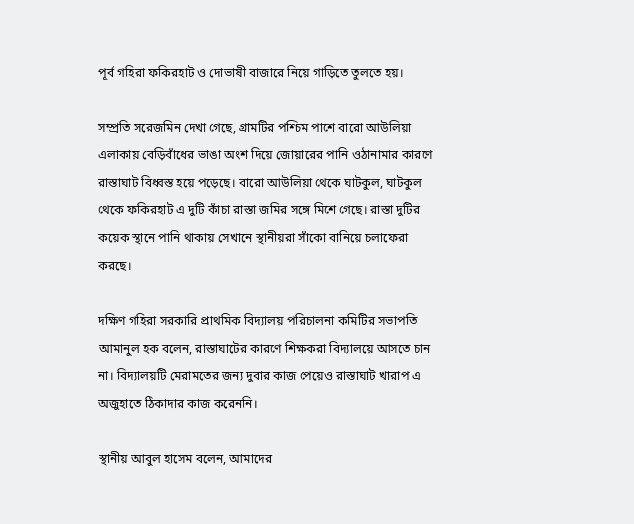পূর্ব গহিরা ফকিরহাট ও দোভাষী বাজারে নিয়ে গাড়িতে তুলতে হয়।

সম্প্রতি সরেজমিন দেখা গেছে, গ্রামটির পশ্চিম পাশে বারো আউলিয়া এলাকায় বেড়িবাঁধের ভাঙা অংশ দিয়ে জোয়ারের পানি ওঠানামার কারণে রাস্তাঘাট বিধ্বস্ত হয়ে পড়েছে। বারো আউলিয়া থেকে ঘাটকুল, ঘাটকুল থেকে ফকিরহাট এ দুটি কাঁচা রাস্তা জমির সঙ্গে মিশে গেছে। রাস্তা দুটির কয়েক স্থানে পানি থাকায় সেখানে স্থানীয়রা সাঁকো বানিয়ে চলাফেরা করছে।

দক্ষিণ গহিরা সরকারি প্রাথমিক বিদ্যালয় পরিচালনা কমিটির সভাপতি আমানুল হক বলেন, রাস্তাঘাটের কারণে শিক্ষকরা বিদ্যালয়ে আসতে চান না। বিদ্যালয়টি মেরামতের জন্য দুবার কাজ পেয়েও রাস্তাঘাট খারাপ এ অজুহাতে ঠিকাদার কাজ করেননি।

স্থানীয় আবুল হাসেম বলেন, আমাদের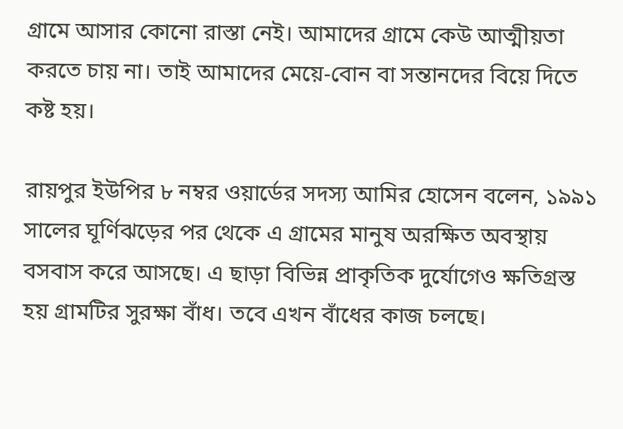গ্রামে আসার কোনো রাস্তা নেই। আমাদের গ্রামে কেউ আত্মীয়তা করতে চায় না। তাই আমাদের মেয়ে-বোন বা সন্তানদের বিয়ে দিতে কষ্ট হয়।

রায়পুর ইউপির ৮ নম্বর ওয়ার্ডের সদস্য আমির হোসেন বলেন, ১৯৯১ সালের ঘূর্ণিঝড়ের পর থেকে এ গ্রামের মানুষ অরক্ষিত অবস্থায় বসবাস করে আসছে। এ ছাড়া বিভিন্ন প্রাকৃতিক দুর্যোগেও ক্ষতিগ্রস্ত হয় গ্রামটির সুরক্ষা বাঁধ। তবে এখন বাঁধের কাজ চলছে।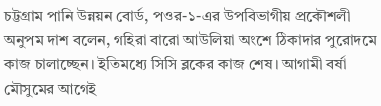চট্টগ্রাম পানি উন্নয়ন বোর্ড, পওর-১-এর উপবিভাগীয় প্রকৌশলী অনুপম দাশ বলেন, গহিরা বারো আউলিয়া অংশে ঠিকাদার পুরোদমে কাজ চালাচ্ছেন। ইতিমধ্যে সিসি ব্লকের কাজ শেষ। আগামী বর্ষা মৌসুমের আগেই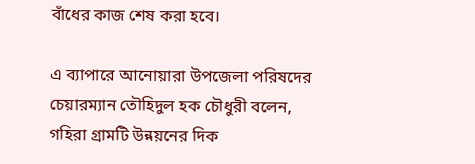বাঁধের কাজ শেষ করা হবে।

এ ব্যাপারে আনোয়ারা উপজেলা পরিষদের চেয়ারম্যান তৌহিদুল হক চৌধুরী বলেন, গহিরা গ্রামটি উন্নয়নের দিক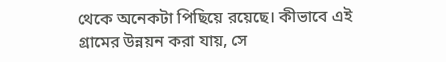থেকে অনেকটা পিছিয়ে রয়েছে। কীভাবে এই গ্রামের উন্নয়ন করা যায়, সে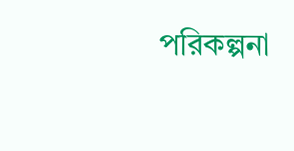পরিকল্পনা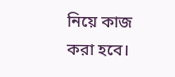নিয়ে কাজ করা হবে।